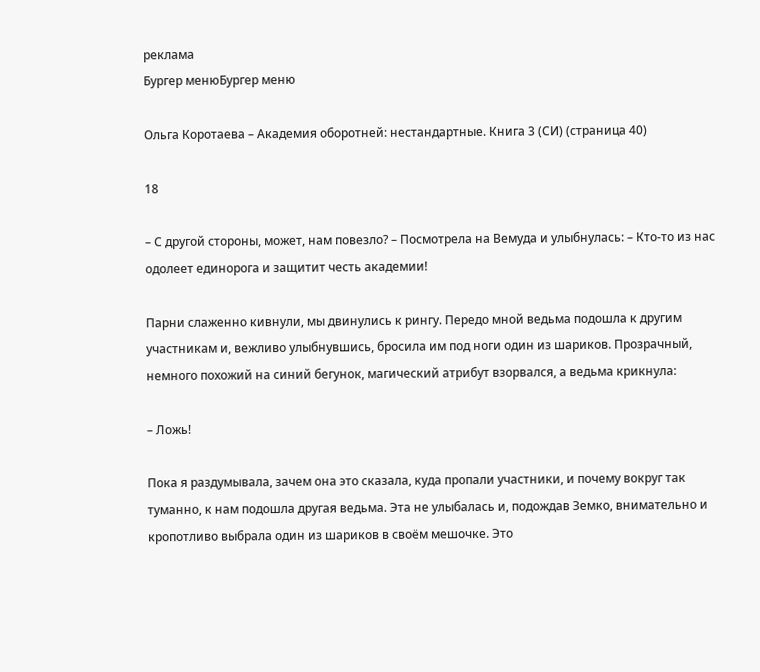реклама
Бургер менюБургер меню

Ольга Коротаева – Академия оборотней: нестандартные. Книга 3 (СИ) (страница 40)

18

– С другой стороны, может, нам повезло? – Посмотрела на Вемуда и улыбнулась: – Кто-то из нас одолеет единорога и защитит честь академии!

Парни слаженно кивнули, мы двинулись к рингу. Передо мной ведьма подошла к другим участникам и, вежливо улыбнувшись, бросила им под ноги один из шариков. Прозрачный, немного похожий на синий бегунок, магический атрибут взорвался, а ведьма крикнула:

– Ложь!

Пока я раздумывала, зачем она это сказала, куда пропали участники, и почему вокруг так туманно, к нам подошла другая ведьма. Эта не улыбалась и, подождав Земко, внимательно и кропотливо выбрала один из шариков в своём мешочке. Это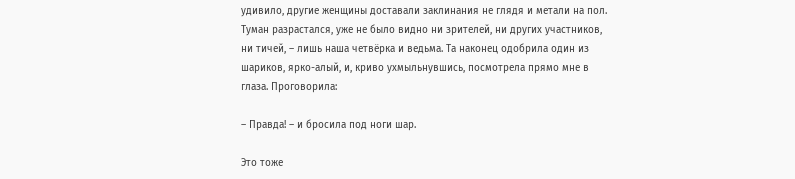удивило, другие женщины доставали заклинания не глядя и метали на пол. Туман разрастался, уже не было видно ни зрителей, ни других участников, ни тичей, – лишь наша четвёрка и ведьма. Та наконец одобрила один из шариков, ярко-алый, и, криво ухмыльнувшись, посмотрела прямо мне в глаза. Проговорила:

– Правда! – и бросила под ноги шар.

Это тоже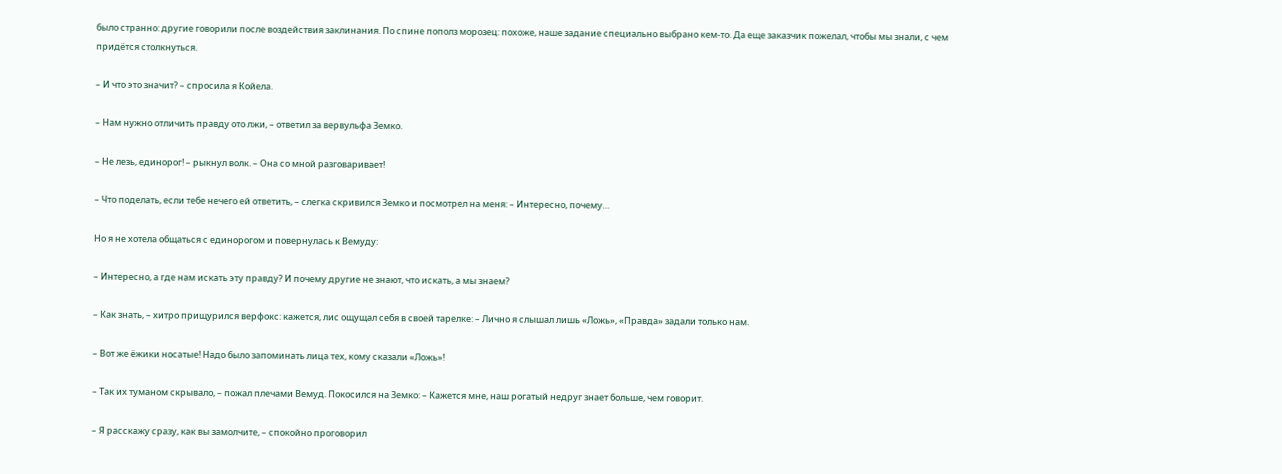было странно: другие говорили после воздействия заклинания. По спине пополз морозец: похоже, наше задание специально выбрано кем-то. Да еще заказчик пожелал, чтобы мы знали, с чем придётся столкнуться.

– И что это значит? – спросила я Койела.

– Нам нужно отличить правду ото лжи, – ответил за вервульфа Земко.

– Не лезь, единорог! – рыкнул волк. – Она со мной разговаривает!

– Что поделать, если тебе нечего ей ответить, – слегка скривился Земко и посмотрел на меня: – Интересно, почему…

Но я не хотела общаться с единорогом и повернулась к Вемуду:

– Интересно, а где нам искать эту правду? И почему другие не знают, что искать, а мы знаем?

– Как знать, – хитро прищурился верфокс: кажется, лис ощущал себя в своей тарелке: – Лично я слышал лишь «Ложь», «Правда» задали только нам.

– Вот же ёжики носатые! Надо было запоминать лица тех, кому сказали «Ложь»!

– Так их туманом скрывало, – пожал плечами Вемуд. Покосился на Земко: – Кажется мне, наш рогатый недруг знает больше, чем говорит.

– Я расскажу сразу, как вы замолчите, – спокойно проговорил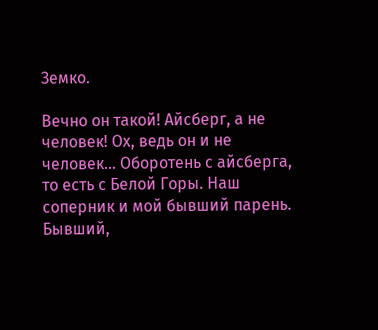Земко.

Вечно он такой! Айсберг, а не человек! Ох, ведь он и не человек… Оборотень с айсберга, то есть с Белой Горы. Наш соперник и мой бывший парень. Бывший,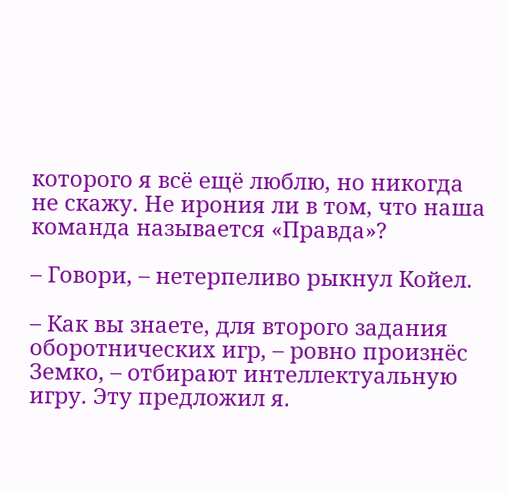которого я всё ещё люблю, но никогда не скажу. Не ирония ли в том, что наша команда называется «Правда»?

– Говори, – нетерпеливо рыкнул Койел.

– Как вы знаете, для второго задания оборотнических игр, – ровно произнёс Земко, – отбирают интеллектуальную игру. Эту предложил я.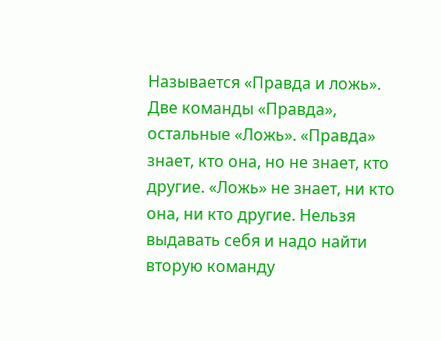Называется «Правда и ложь». Две команды «Правда», остальные «Ложь». «Правда» знает, кто она, но не знает, кто другие. «Ложь» не знает, ни кто она, ни кто другие. Нельзя выдавать себя и надо найти вторую команду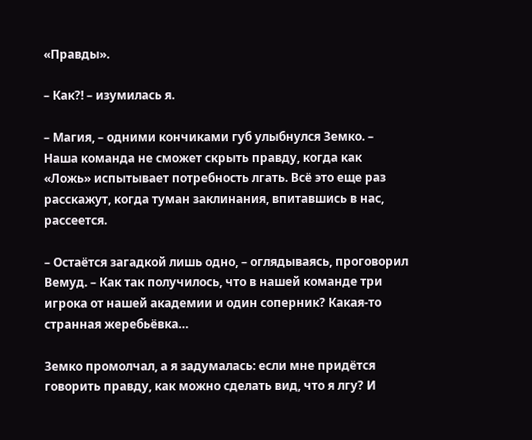«Правды».

– Как?! – изумилась я.

– Магия, – одними кончиками губ улыбнулся Земко. – Наша команда не сможет скрыть правду, когда как «Ложь» испытывает потребность лгать. Всё это еще раз расскажут, когда туман заклинания, впитавшись в нас, рассеется.

– Остаётся загадкой лишь одно, – оглядываясь, проговорил Вемуд. – Как так получилось, что в нашей команде три игрока от нашей академии и один соперник? Какая-то странная жеребьёвка…

Земко промолчал, а я задумалась: если мне придётся говорить правду, как можно сделать вид, что я лгу? И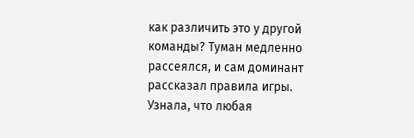как различить это у другой команды? Туман медленно рассеялся, и сам доминант рассказал правила игры. Узнала, что любая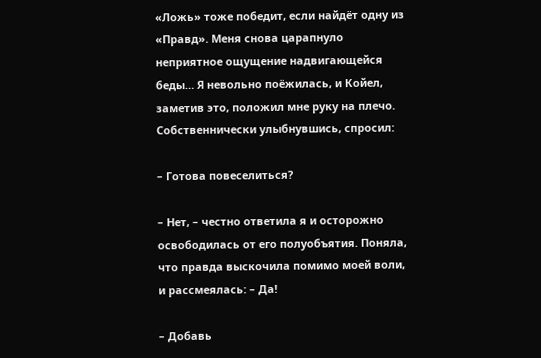«Ложь» тоже победит, если найдёт одну из «Правд». Меня снова царапнуло неприятное ощущение надвигающейся беды… Я невольно поёжилась, и Койел, заметив это, положил мне руку на плечо. Собственнически улыбнувшись, спросил:

– Готова повеселиться?

– Нет, – честно ответила я и осторожно освободилась от его полуобъятия. Поняла, что правда выскочила помимо моей воли, и рассмеялась: – Да!

– Добавь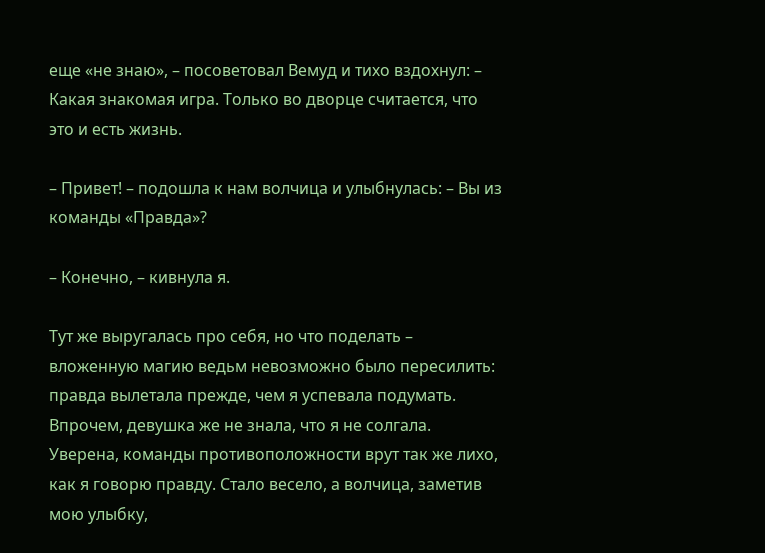еще «не знаю», – посоветовал Вемуд и тихо вздохнул: – Какая знакомая игра. Только во дворце считается, что это и есть жизнь.

– Привет! – подошла к нам волчица и улыбнулась: – Вы из команды «Правда»?

– Конечно, – кивнула я.

Тут же выругалась про себя, но что поделать – вложенную магию ведьм невозможно было пересилить: правда вылетала прежде, чем я успевала подумать. Впрочем, девушка же не знала, что я не солгала. Уверена, команды противоположности врут так же лихо, как я говорю правду. Стало весело, а волчица, заметив мою улыбку,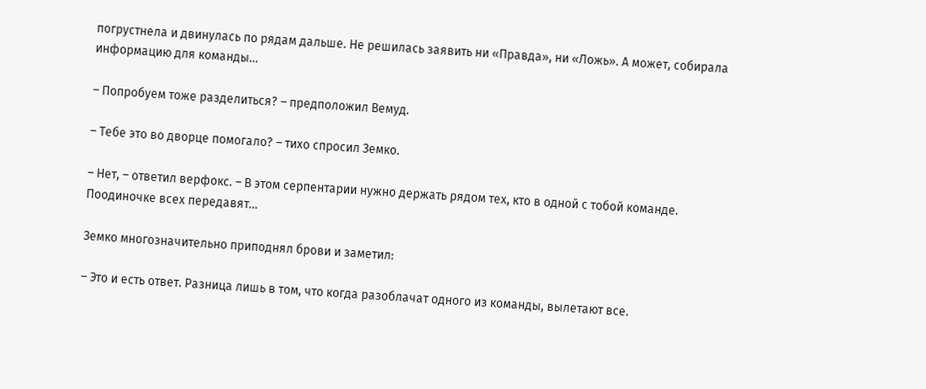погрустнела и двинулась по рядам дальше. Не решилась заявить ни «Правда», ни «Ложь». А может, собирала информацию для команды…

– Попробуем тоже разделиться? – предположил Вемуд.

– Тебе это во дворце помогало? – тихо спросил Земко.

– Нет, – ответил верфокс. – В этом серпентарии нужно держать рядом тех, кто в одной с тобой команде. Поодиночке всех передавят…

Земко многозначительно приподнял брови и заметил:

– Это и есть ответ. Разница лишь в том, что когда разоблачат одного из команды, вылетают все.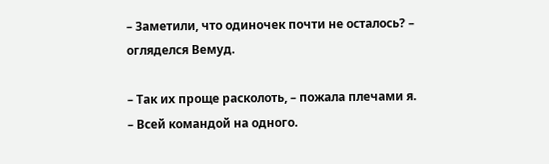– Заметили, что одиночек почти не осталось? – огляделся Вемуд.

– Так их проще расколоть, – пожала плечами я. – Всей командой на одного.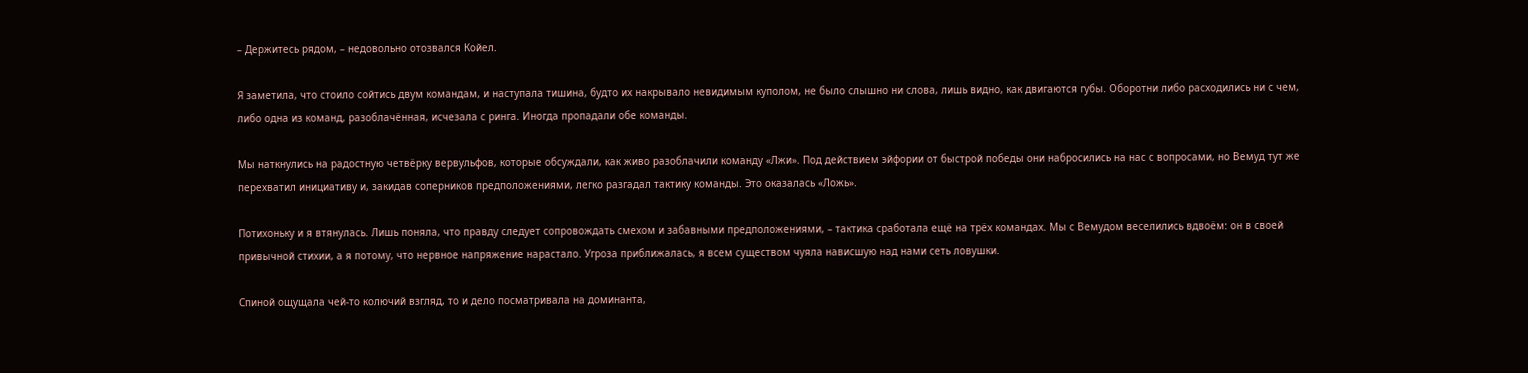– Держитесь рядом, – недовольно отозвался Койел.

Я заметила, что стоило сойтись двум командам, и наступала тишина, будто их накрывало невидимым куполом, не было слышно ни слова, лишь видно, как двигаются губы. Оборотни либо расходились ни с чем, либо одна из команд, разоблачённая, исчезала с ринга. Иногда пропадали обе команды.

Мы наткнулись на радостную четвёрку вервульфов, которые обсуждали, как живо разоблачили команду «Лжи». Под действием эйфории от быстрой победы они набросились на нас с вопросами, но Вемуд тут же перехватил инициативу и, закидав соперников предположениями, легко разгадал тактику команды. Это оказалась «Ложь».

Потихоньку и я втянулась. Лишь поняла, что правду следует сопровождать смехом и забавными предположениями, – тактика сработала ещё на трёх командах. Мы с Вемудом веселились вдвоём: он в своей привычной стихии, а я потому, что нервное напряжение нарастало. Угроза приближалась, я всем существом чуяла нависшую над нами сеть ловушки.

Спиной ощущала чей-то колючий взгляд, то и дело посматривала на доминанта,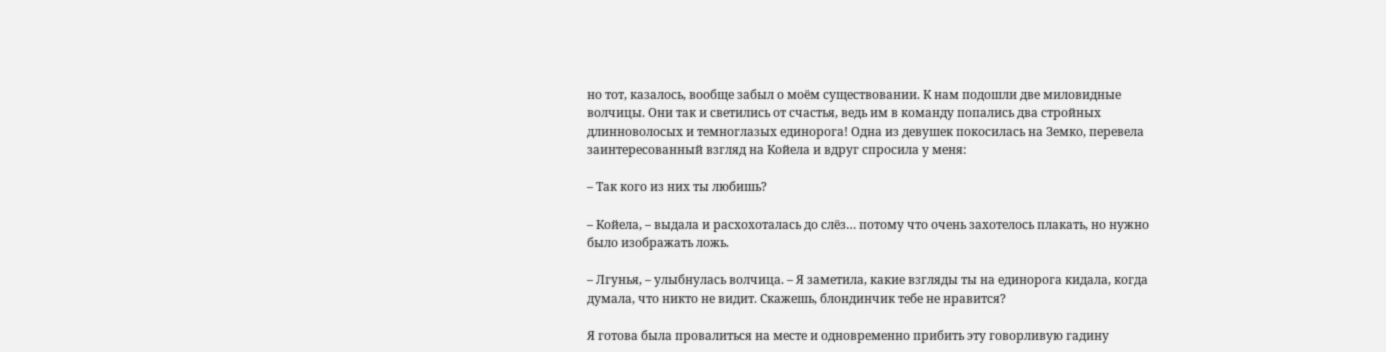но тот, казалось, вообще забыл о моём существовании. К нам подошли две миловидные волчицы. Они так и светились от счастья, ведь им в команду попались два стройных длинноволосых и темноглазых единорога! Одна из девушек покосилась на Земко, перевела заинтересованный взгляд на Койела и вдруг спросила у меня:

– Так кого из них ты любишь?

– Койела, – выдала и расхохоталась до слёз… потому что очень захотелось плакать, но нужно было изображать ложь.

– Лгунья, – улыбнулась волчица. – Я заметила, какие взгляды ты на единорога кидала, когда думала, что никто не видит. Скажешь, блондинчик тебе не нравится?

Я готова была провалиться на месте и одновременно прибить эту говорливую гадину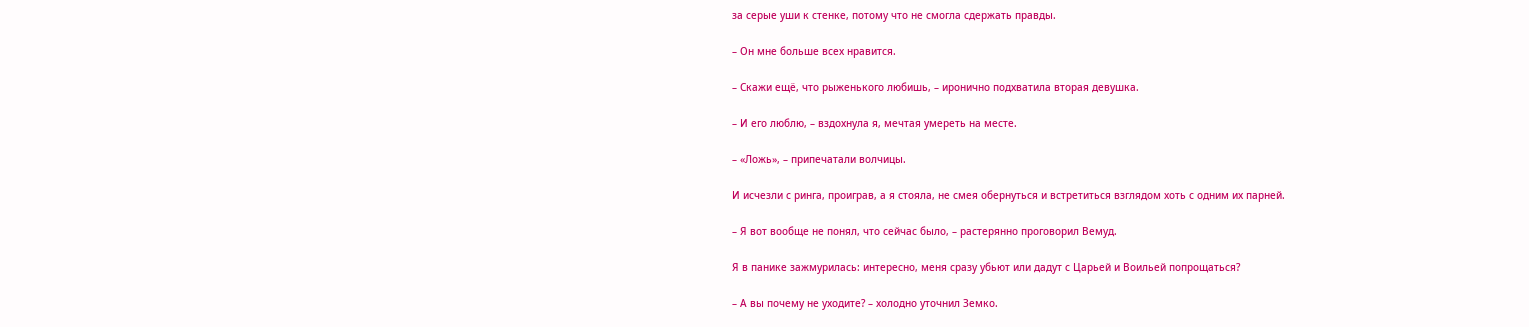за серые уши к стенке, потому что не смогла сдержать правды.

– Он мне больше всех нравится.

– Скажи ещё, что рыженького любишь, – иронично подхватила вторая девушка.

– И его люблю, – вздохнула я, мечтая умереть на месте.

– «Ложь», – припечатали волчицы.

И исчезли с ринга, проиграв, а я стояла, не смея обернуться и встретиться взглядом хоть с одним их парней.

– Я вот вообще не понял, что сейчас было, – растерянно проговорил Вемуд.

Я в панике зажмурилась: интересно, меня сразу убьют или дадут с Царьей и Воильей попрощаться?

– А вы почему не уходите? – холодно уточнил Земко.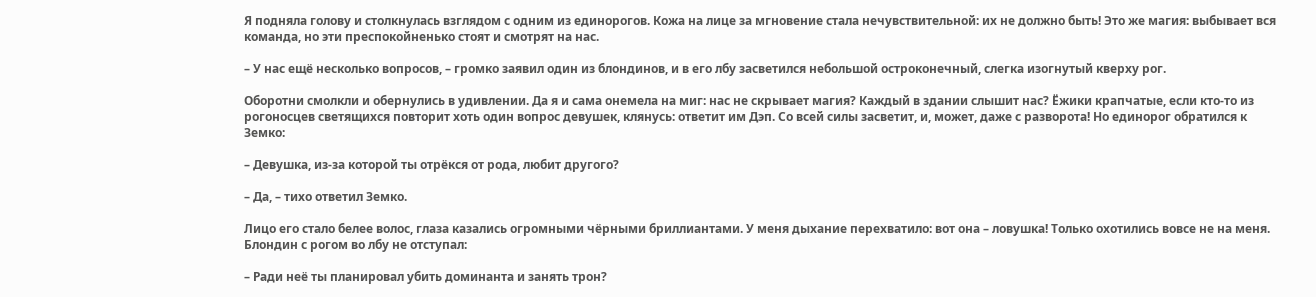Я подняла голову и столкнулась взглядом с одним из единорогов. Кожа на лице за мгновение стала нечувствительной: их не должно быть! Это же магия: выбывает вся команда, но эти преспокойненько стоят и смотрят на нас.

– У нас ещё несколько вопросов, – громко заявил один из блондинов, и в его лбу засветился небольшой остроконечный, слегка изогнутый кверху рог.

Оборотни смолкли и обернулись в удивлении. Да я и сама онемела на миг: нас не скрывает магия? Каждый в здании слышит нас? Ёжики крапчатые, если кто-то из рогоносцев светящихся повторит хоть один вопрос девушек, клянусь: ответит им Дэп. Со всей силы засветит, и, может, даже с разворота! Но единорог обратился к Земко:

– Девушка, из-за которой ты отрёкся от рода, любит другого?

– Да, – тихо ответил Земко.

Лицо его стало белее волос, глаза казались огромными чёрными бриллиантами. У меня дыхание перехватило: вот она – ловушка! Только охотились вовсе не на меня. Блондин с рогом во лбу не отступал:

– Ради неё ты планировал убить доминанта и занять трон?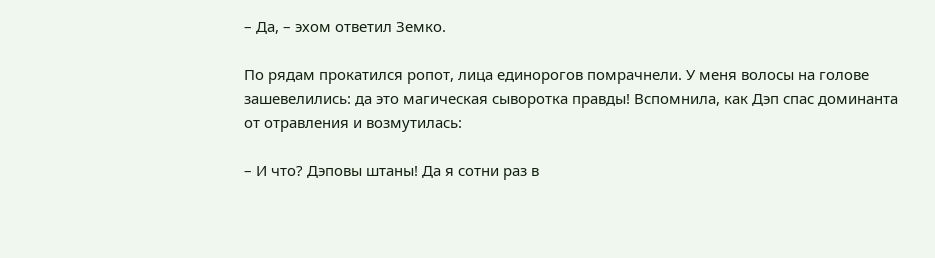– Да, – эхом ответил Земко.

По рядам прокатился ропот, лица единорогов помрачнели. У меня волосы на голове зашевелились: да это магическая сыворотка правды! Вспомнила, как Дэп спас доминанта от отравления и возмутилась:

– И что? Дэповы штаны! Да я сотни раз в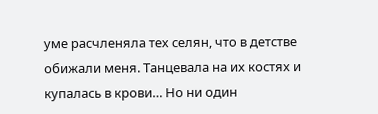уме расчленяла тех селян, что в детстве обижали меня. Танцевала на их костях и купалась в крови… Но ни один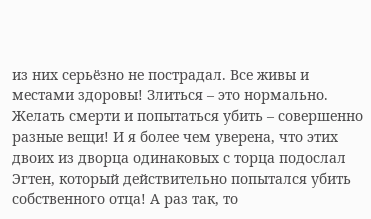из них серьёзно не пострадал. Все живы и местами здоровы! Злиться – это нормально. Желать смерти и попытаться убить – совершенно разные вещи! И я более чем уверена, что этих двоих из дворца одинаковых с торца подослал Эгтен, который действительно попытался убить собственного отца! А раз так, то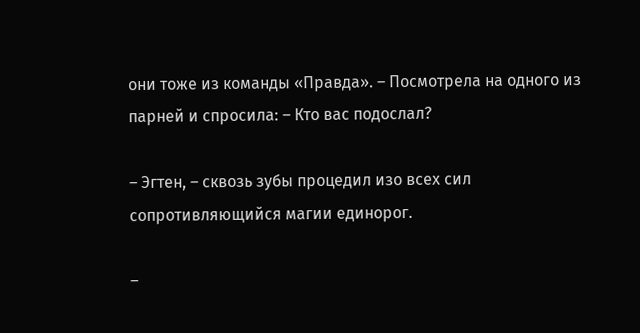они тоже из команды «Правда». – Посмотрела на одного из парней и спросила: – Кто вас подослал?

– Эгтен, – сквозь зубы процедил изо всех сил сопротивляющийся магии единорог.

–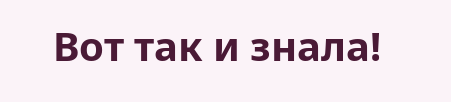Вот так и знала!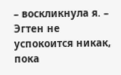– воскликнула я. – Эгтен не успокоится никак, пока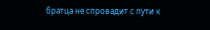братца не спровадит с пути к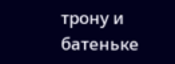трону и батеньке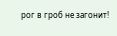рог в гроб не загонит!